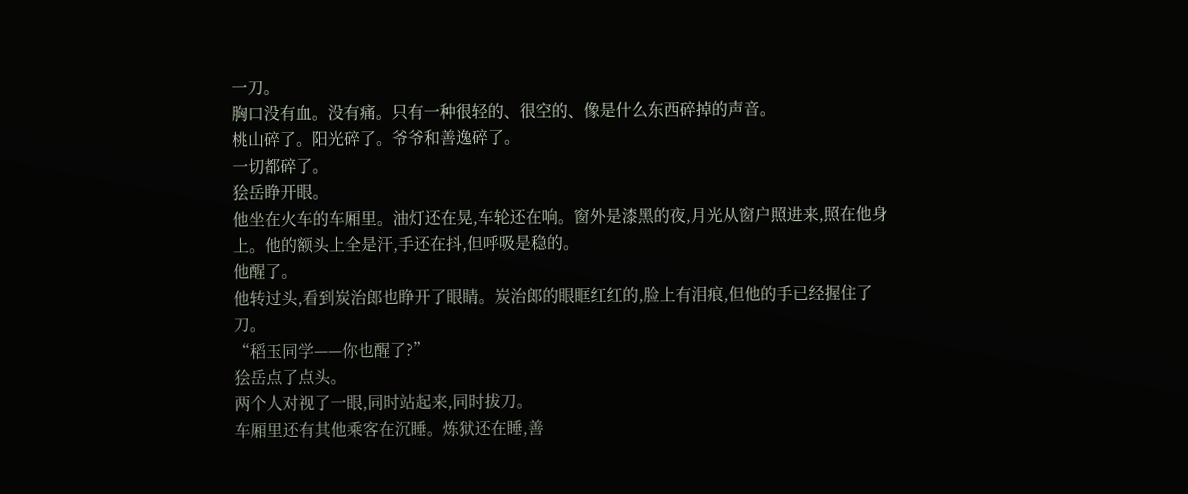一刀。
胸口没有血。没有痛。只有一种很轻的、很空的、像是什么东西碎掉的声音。
桃山碎了。阳光碎了。爷爷和善逸碎了。
一切都碎了。
狯岳睁开眼。
他坐在火车的车厢里。油灯还在晃,车轮还在响。窗外是漆黑的夜,月光从窗户照进来,照在他身上。他的额头上全是汗,手还在抖,但呼吸是稳的。
他醒了。
他转过头,看到炭治郎也睁开了眼睛。炭治郎的眼眶红红的,脸上有泪痕,但他的手已经握住了刀。
“稻玉同学——你也醒了?”
狯岳点了点头。
两个人对视了一眼,同时站起来,同时拔刀。
车厢里还有其他乘客在沉睡。炼狱还在睡,善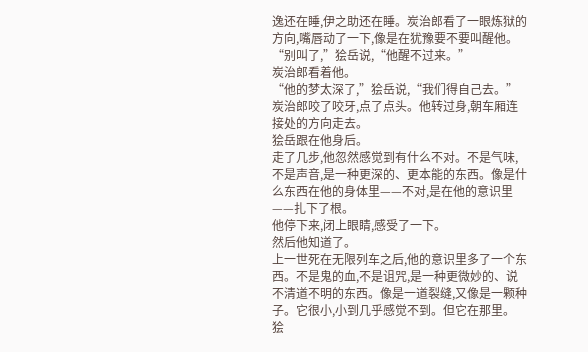逸还在睡,伊之助还在睡。炭治郎看了一眼炼狱的方向,嘴唇动了一下,像是在犹豫要不要叫醒他。
“别叫了,”狯岳说,“他醒不过来。”
炭治郎看着他。
“他的梦太深了,”狯岳说,“我们得自己去。”
炭治郎咬了咬牙,点了点头。他转过身,朝车厢连接处的方向走去。
狯岳跟在他身后。
走了几步,他忽然感觉到有什么不对。不是气味,不是声音,是一种更深的、更本能的东西。像是什么东西在他的身体里——不对,是在他的意识里——扎下了根。
他停下来,闭上眼睛,感受了一下。
然后他知道了。
上一世死在无限列车之后,他的意识里多了一个东西。不是鬼的血,不是诅咒,是一种更微妙的、说不清道不明的东西。像是一道裂缝,又像是一颗种子。它很小,小到几乎感觉不到。但它在那里。
狯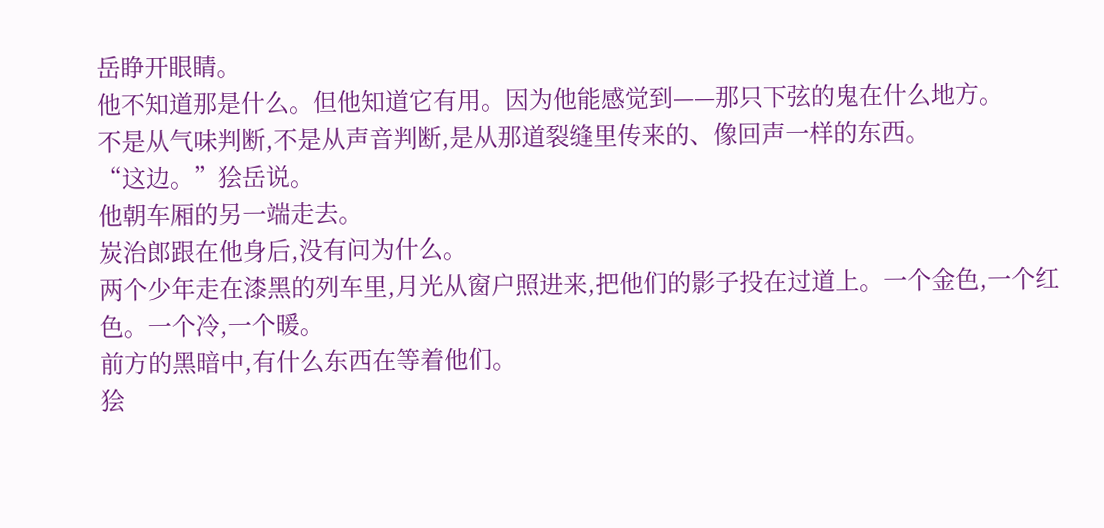岳睁开眼睛。
他不知道那是什么。但他知道它有用。因为他能感觉到——那只下弦的鬼在什么地方。
不是从气味判断,不是从声音判断,是从那道裂缝里传来的、像回声一样的东西。
“这边。”狯岳说。
他朝车厢的另一端走去。
炭治郎跟在他身后,没有问为什么。
两个少年走在漆黑的列车里,月光从窗户照进来,把他们的影子投在过道上。一个金色,一个红色。一个冷,一个暖。
前方的黑暗中,有什么东西在等着他们。
狯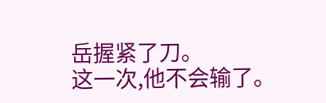岳握紧了刀。
这一次,他不会输了。